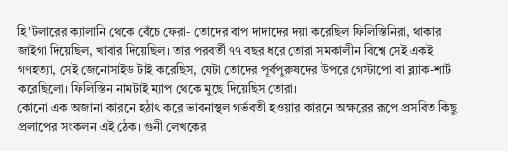হি'টলারের ক্যালানি থেকে বেঁচে ফেরা- তোদের বাপ দাদাদের দয়া করেছিল ফিলিস্তিনিরা, থাকার জাইগা দিয়েছিল, খাবার দিয়েছিল। তার পরবর্তী ৭৭ বছর ধরে তোরা সমকালীন বিশ্বে সেই একই গণহত্যা, সেই জেনোসাইড টাই করেছিস, যেটা তোদের পূর্বপুরুষদের উপরে গেস্টাপো বা ব্ল্যাক-শার্ট করেছিলো। ফিলিস্তিন নামটাই ম্যাপ থেকে মুছে দিয়েছিস তোরা।
কোনো এক অজানা কারনে হঠাৎ করে ভাবনাস্থল গর্ভবতী হওয়ার কারনে অক্ষরের রূপে প্রসবিত কিছু প্রলাপের সংকলন এই ঠেক। গুনী লেখকের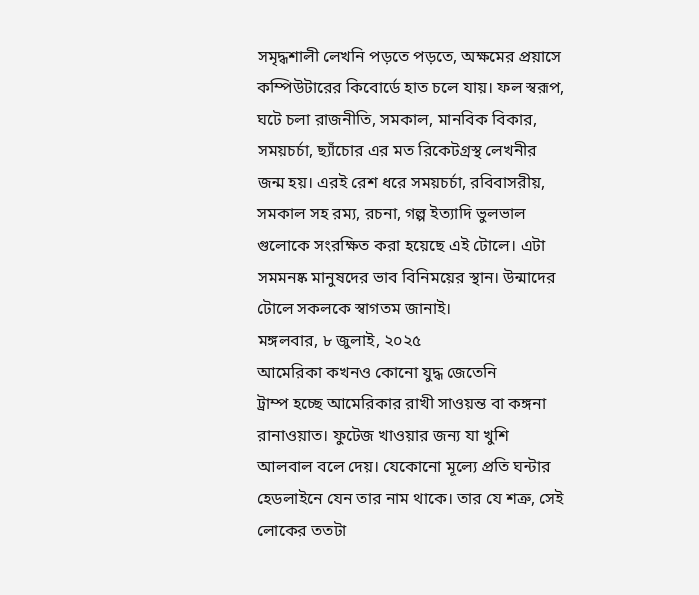সমৃদ্ধশালী লেখনি পড়তে পড়তে, অক্ষমের প্রয়াসে কম্পিউটারের কিবোর্ডে হাত চলে যায়। ফল স্বরূপ, ঘটে চলা রাজনীতি, সমকাল, মানবিক বিকার, সময়চর্চা, ছ্যাঁচোর এর মত রিকেটগ্রস্থ লেখনীর জন্ম হয়। এরই রেশ ধরে সময়চর্চা, রবিবাসরীয়, সমকাল সহ রম্য, রচনা, গল্প ইত্যাদি ভুলভাল গুলোকে সংরক্ষিত করা হয়েছে এই টোলে। এটা সমমনষ্ক মানুষদের ভাব বিনিময়ের স্থান। উন্মাদের টোলে সকলকে স্বাগতম জানাই।
মঙ্গলবার, ৮ জুলাই, ২০২৫
আমেরিকা কখনও কোনো যুদ্ধ জেতেনি
ট্রাম্প হচ্ছে আমেরিকার রাখী সাওয়ন্ত বা কঙ্গনা রানাওয়াত। ফুটেজ খাওয়ার জন্য যা খুশি আলবাল বলে দেয়। যেকোনো মূল্যে প্রতি ঘন্টার হেডলাইনে যেন তার নাম থাকে। তার যে শত্রু, সেই লোকের ততটা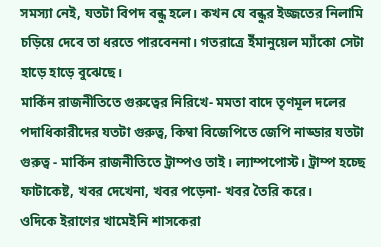সমস্যা নেই, যতটা বিপদ বন্ধু হলে। কখন যে বন্ধুর ইজ্জতের নিলামি চড়িয়ে দেবে তা ধরতে পারবেননা। গতরাত্রে ইঁমানুয়েল ম্যাঁকো সেটা হাড়ে হাড়ে বুঝেছে।
মার্কিন রাজনীতিতে গুরুত্বের নিরিখে- মমতা বাদে তৃণমূল দলের পদাধিকারীদের যতটা গুরুত্ব, কিম্বা বিজেপিতে জেপি নাড্ডার যতটা গুরুত্ব - মার্কিন রাজনীতিতে ট্রাম্পও তাই। ল্যাম্পপোস্ট। ট্রাম্প হচ্ছে ফাটাকেষ্ট, খবর দেখেনা, খবর পড়েনা- খবর তৈরি করে।
ওদিকে ইরাণের খামেইনি শাসকেরা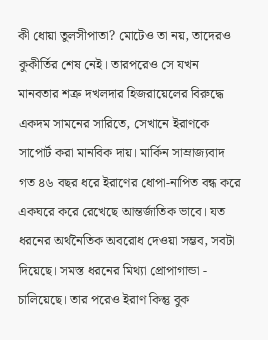কী ধোয়া তুলসীপাতা? মোটেও তা নয়, তাদেরও কুকীর্তির শেষ নেই। তারপরেও সে যখন মানবতার শত্রু দখলদার হিজরায়েলের বিরুদ্ধে একদম সামনের সারিতে, সেখানে ইরাণকে সাপোর্ট করা মানবিক দায়। মার্কিন সাম্রাজ্যবাদ গত ৪৬ বছর ধরে ইরাণের ধোপা-নাপিত বন্ধ করে একঘরে করে রেখেছে আন্তর্জাতিক ভাবে। যত ধরনের অর্থনৈতিক অবরোধ দেওয়া সম্ভব, সবটা দিয়েছে। সমস্ত ধরনের মিথ্যা প্রোপাগান্ডা - চালিয়েছে। তার পরেও ইরাণ কিন্তু বুক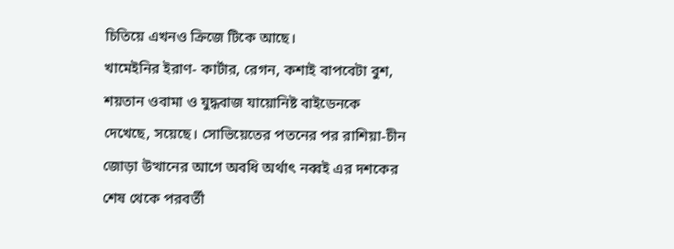চিতিয়ে এখনও ক্রিজে টিকে আছে।
খামেইনির ইরাণ- কার্টার, রেগন, কশাই বাপবেটা বুশ, শয়তান ওবামা ও যুদ্ধবাজ যায়োনিষ্ট বাইডেনকে দেখেছে, সয়েছে। সোভিয়েতের পতনের পর রাশিয়া-চীন জোড়া উত্থানের আগে অবধি অর্থাৎ নব্বই এর দশকের শেষ থেকে পরবর্তী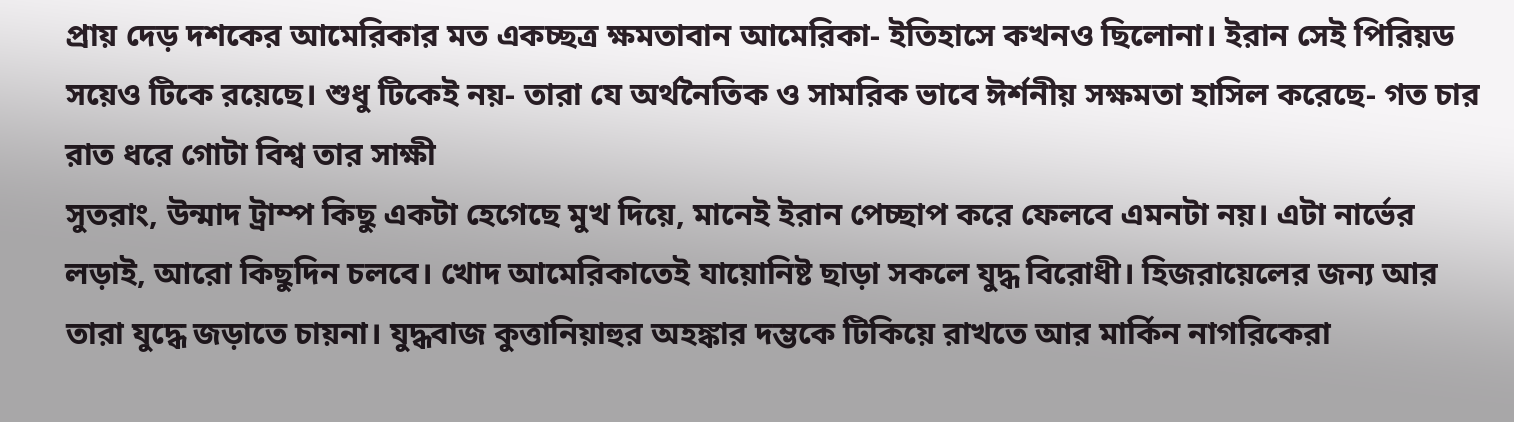প্রায় দেড় দশকের আমেরিকার মত একচ্ছত্র ক্ষমতাবান আমেরিকা- ইতিহাসে কখনও ছিলোনা। ইরান সেই পিরিয়ড সয়েও টিকে রয়েছে। শুধু টিকেই নয়- তারা যে অর্থনৈতিক ও সামরিক ভাবে ঈর্শনীয় সক্ষমতা হাসিল করেছে- গত চার রাত ধরে গোটা বিশ্ব তার সাক্ষী
সুতরাং, উন্মাদ ট্রাম্প কিছু একটা হেগেছে মুখ দিয়ে, মানেই ইরান পেচ্ছাপ করে ফেলবে এমনটা নয়। এটা নার্ভের লড়াই, আরো কিছুদিন চলবে। খোদ আমেরিকাতেই যায়োনিষ্ট ছাড়া সকলে যুদ্ধ বিরোধী। হিজরায়েলের জন্য আর তারা যুদ্ধে জড়াতে চায়না। যুদ্ধবাজ কুত্তানিয়াহুর অহঙ্কার দম্ভকে টিকিয়ে রাখতে আর মার্কিন নাগরিকেরা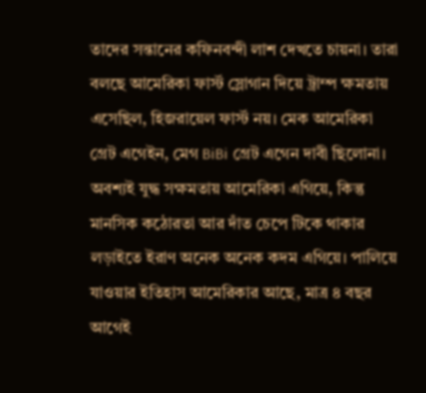তাদের সন্তানের কফিনবন্দী লাশ দেখতে চায়না। তারা বলছে আমেরিকা ফার্স্ট স্লোগান দিয়ে ট্রাম্প ক্ষমতায় এসেছিল, হিজরায়েল ফার্স্ট নয়। মেক আমেরিকা গ্রেট এগেইন, মেগ BiBi গ্রেট এগেন দাবী ছিলোনা।
অবশ্যই যুদ্ধ সক্ষমতায় আমেরিকা এগিয়ে, কিন্তু মানসিক কঠোরতা আর দাঁত চেপে টিকে থাকার লড়াইতে ইরাণ অনেক অনেক কদম এগিয়ে। পালিয়ে যাওয়ার ইতিহাস আমেরিকার আছে, মাত্র ৪ বছর আগেই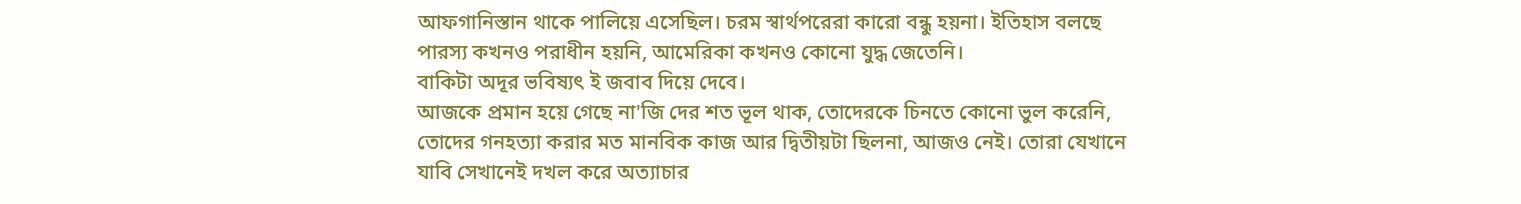আফগানিস্তান থাকে পালিয়ে এসেছিল। চরম স্বার্থপরেরা কারো বন্ধু হয়না। ইতিহাস বলছে পারস্য কখনও পরাধীন হয়নি, আমেরিকা কখনও কোনো যুদ্ধ জেতেনি।
বাকিটা অদূর ভবিষ্যৎ ই জবাব দিয়ে দেবে।
আজকে প্রমান হয়ে গেছে না'জি দের শত ভূল থাক, তোদেরকে চিনতে কোনো ভুল করেনি, তোদের গনহত্যা করার মত মানবিক কাজ আর দ্বিতীয়টা ছিলনা, আজও নেই। তোরা যেখানে যাবি সেখানেই দখল করে অত্যাচার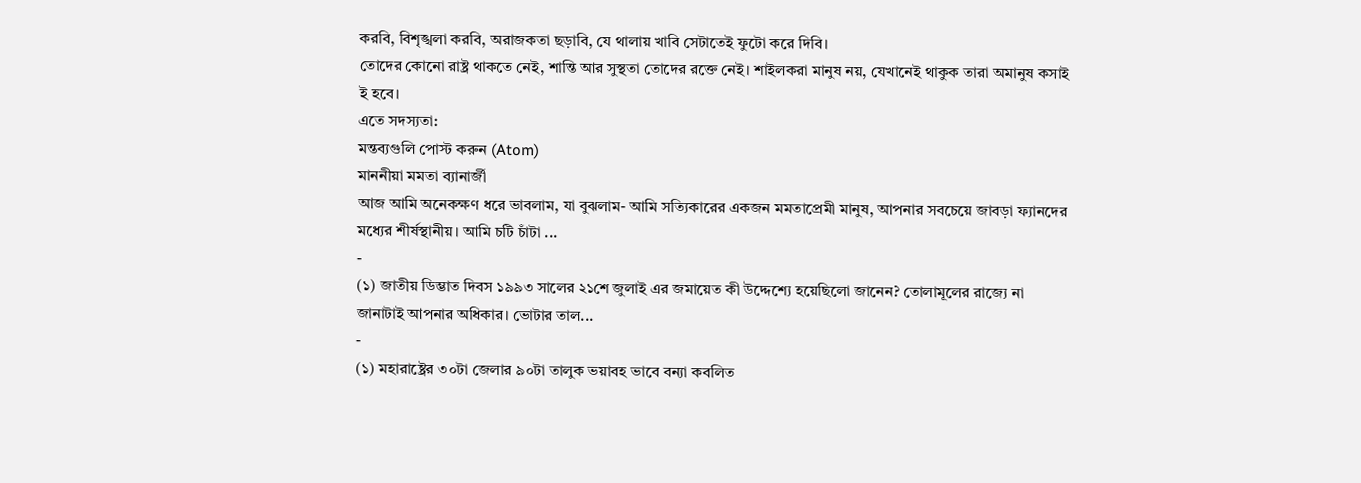করবি, বিশৃঙ্খলা করবি, অরাজকতা ছড়াবি, যে থালায় খাবি সেটাতেই ফুটো করে দিবি।
তোদের কোনো রাষ্ট্র থাকতে নেই, শান্তি আর সুস্থতা তোদের রক্তে নেই। শাইলকরা মানুষ নয়, যেখানেই থাকুক তারা অমানুষ কসাই ই হবে।
এতে সদস্যতা:
মন্তব্যগুলি পোস্ট করুন (Atom)
মাননীয়া মমতা ব্যানার্জী
আজ আমি অনেকক্ষণ ধরে ভাবলাম, যা বুঝলাম- আমি সত্যিকারের একজন মমতাপ্রেমী মানুষ, আপনার সবচেয়ে জাবড়া ফ্যানদের মধ্যের শীর্ষস্থানীয়। আমি চটি চাঁটা ...
-
(১) জাতীয় ডিম্ভাত দিবস ১৯৯৩ সালের ২১শে জুলাই এর জমায়েত কী উদ্দেশ্যে হয়েছিলো জানেন? তোলামূলের রাজ্যে না জানাটাই আপনার অধিকার। ভোটার তাল...
-
(১) মহারাষ্ট্রের ৩০টা জেলার ৯০টা তালুক ভয়াবহ ভাবে বন্যা কবলিত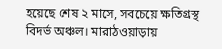হয়েছে শেষ ২ মাসে, সবচেয়ে ক্ষতিগ্রস্থ বিদর্ভ অঞ্চল। মারাঠওয়াড়ায়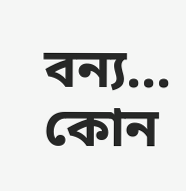বন্য...
কোন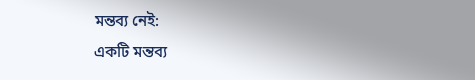মন্তব্য নেই:
একটি মন্তব্য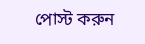পোস্ট করুন